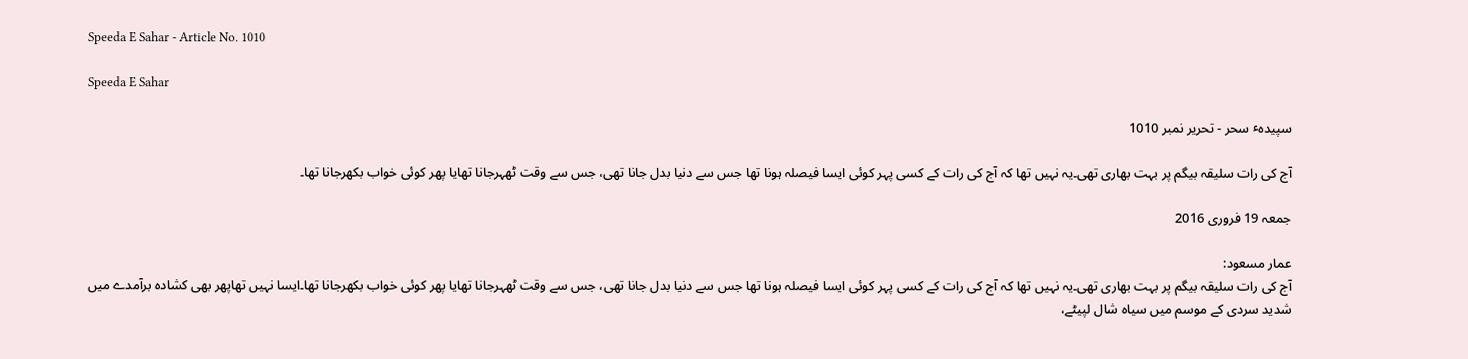Speeda E Sahar - Article No. 1010

Speeda E Sahar

سپیدہٴ سحر - تحریر نمبر 1010

آج کی رات سلیقہ بیگم پر بہت بھاری تھی۔یہ نہیں تھا کہ آج کی رات کے کسی پہر کوئی ایسا فیصلہ ہونا تھا جس سے دنیا بدل جانا تھی، جس سے وقت ٹھہرجانا تھایا پھر کوئی خواب بکھرجانا تھا۔

جمعہ 19 فروری 2016

عمار مسعود:
آج کی رات سلیقہ بیگم پر بہت بھاری تھی۔یہ نہیں تھا کہ آج کی رات کے کسی پہر کوئی ایسا فیصلہ ہونا تھا جس سے دنیا بدل جانا تھی، جس سے وقت ٹھہرجانا تھایا پھر کوئی خواب بکھرجانا تھا۔ایسا نہیں تھاپھر بھی کشادہ برآمدے میں شدید سردی کے موسم میں سیاہ شال لپیٹے،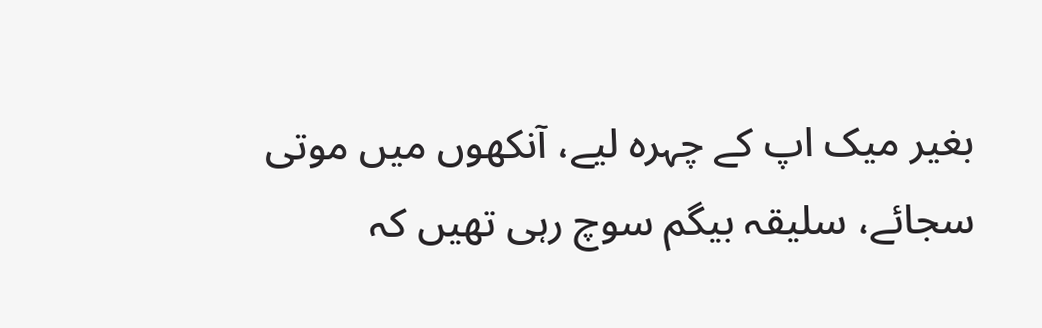بغیر میک اپ کے چہرہ لیے، آنکھوں میں موتی سجائے، سلیقہ بیگم سوچ رہی تھیں کہ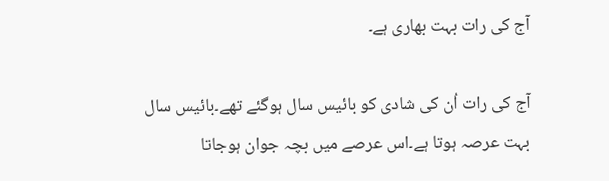آج کی رات بہت بھاری ہے۔

آج کی رات اُن کی شادی کو بائیس سال ہوگئے تھے۔بائیس سال بہت عرصہ ہوتا ہے۔اس عرصے میں بچہ جوان ہوجاتا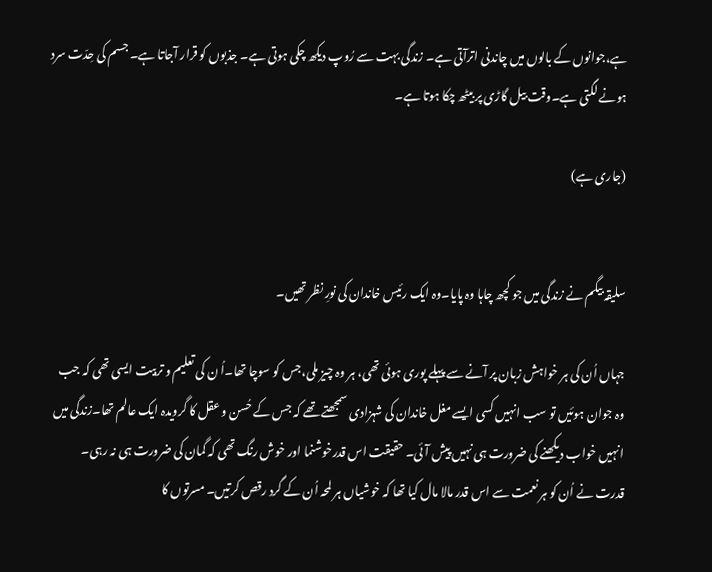ہے،جوانوں کے بالوں میں چاندنی اترآتی ہے۔ زندگی بہت سے رُوپ دیکھ چکی ہوتی ہے۔ جذبوں کو قرار آجاتا ہے۔ جسم کی حِدّت سرد ہونے لگتی ہے۔وقت بیل گاڑی پر بیٹھ چکا ہوتا ہے۔

(جاری ہے)


سلیقہ بیگم نے زندگی میں جو کچھ چاہا وہ پایا۔وہ ایک رئیس خاندان کی نورِ نظر تھیں۔

جہاں اُن کی ہر خواہش زبان پر آنے سے پہلے پوری ہوئی تھی، ہر وہ چیز ملی،جس کو سوچا تھا۔اُ ن کی تعلیم و تربیت ایسی تھی کہ جب وہ جوان ہوئیں تو سب انہیں کسی ایسے مغل خاندان کی شہزادی سمجھتے تھے کہ جس کے حُسن و عقل کا گرویدہ ایک عالم تھا۔زندگی میں انہیں خواب دیکھنے کی ضرورت ہی نہیں پیش آئی۔ حقیقت اس قدرخوشنما اور خوش رنگ تھی کہ گمان کی ضرورت ہی نہ رہی۔
قدرت نے اُن کو ہر نعمت سے اس قدر مالا مال کیا تھا کہ خوشیاں ہر لمحہ اُن کے گرد رقص کرتیں۔ مسرتوں کا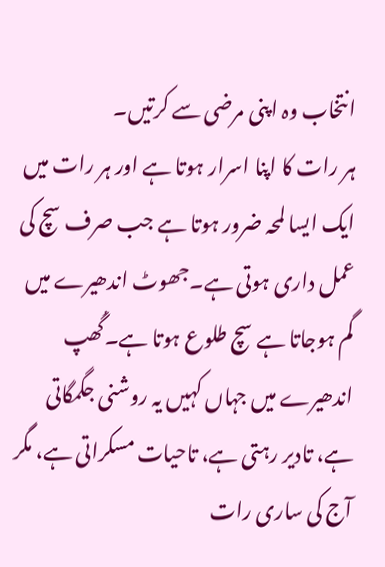انتخاب وہ اپنی مرضی سے کرتیں۔
ہر رات کا اپنا اسرار ہوتا ہے اور ہر رات میں ایک ایسا لمحہ ضرور ہوتا ہے جب صرف سچ کی عمل داری ہوتی ہے۔جھوٹ اندھیرے میں گم ہوجاتا ہے سچ طلوع ہوتا ہے۔گُھپ اندھیرے میں جہاں کہیں یہ روشنی جگمگاتی ہے، تادیر رہتی ہے، تاحیات مسکراتی ہے، مگر آج کی ساری رات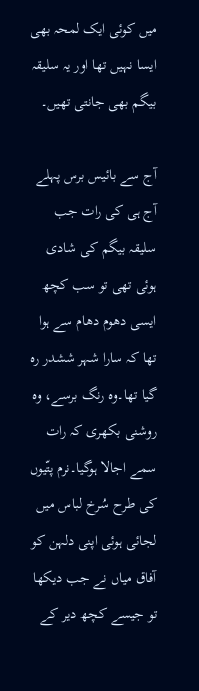میں کوئی ایک لمحہ بھی ایسا نہیں تھا اور یہ سلیقہ بیگم بھی جانتی تھیں۔

آج سے بائیس برس پہلے آج ہی کی رات جب سلیقہ بیگم کی شادی ہوئی تھی تو سب کچھ ایسی دھوم دھام سے ہوا تھا کہ سارا شہر ششدر رہ گیا تھا۔وہ رنگ برسے، وہ روشنی بکھری کہ رات سمے اجالا ہوگیا۔نرم پتّیوں کی طرح سُرخ لباس میں لجائی ہوئی اپنی دلہن کو آفاق میاں نے جب دیکھا تو جیسے کچھ دیر کے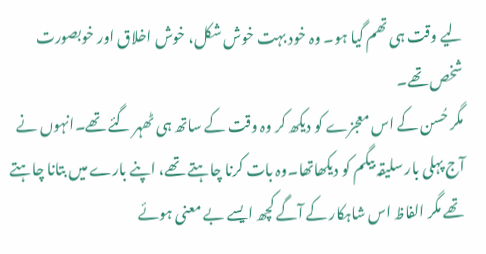لیے وقت ہی تھم گیا ہو۔ وہ خود بہت خوش شکل، خوش اخلاق اور خوبصورت شخص تھے۔
مگر حُسن کے اس معجزے کو دیکھ کر وہ وقت کے ساتھ ہی ٹھہر گئے تھے۔انہوں نے آج پہلی بار سلیقہ بیگم کو دیکھاتھا۔وہ بات کرنا چاہتے تھے، اپنے بارے میں بتانا چاہتے تھے مگر الفاظ اس شاہکار کے آگے کچھ ایسے بے معنی ہوئے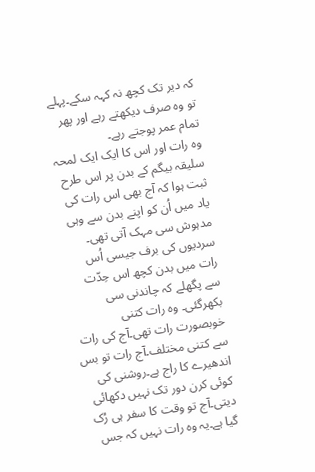کہ دیر تک کچھ نہ کہہ سکے۔پہلے تو وہ صرف دیکھتے رہے اور پھر تمام عمر پوجتے رہے۔
وہ رات اور اس کا ایک ایک لمحہ سلیقہ بیگم کے بدن پر اس طرح ثبت ہوا کہ آج بھی اس رات کی یاد میں اُن کو اپنے بدن سے وہی مدہوش سی مہک آتی تھی۔
سردیوں کی برف جیسی اُس رات میں بدن کچھ اس حِدّت سے پگھلے کہ چاندنی سی بکھرگئی۔ وہ رات کتنی خوبصورت رات تھی۔آج کی رات سے کتنی مختلف۔آج رات تو بس اندھیرے کا راج ہے۔روشنی کی کوئی کرن دور تک نہیں دکھائی دیتی۔آج تو وقت کا سفر ہی رُک گیا ہے۔یہ وہ رات نہیں کہ جس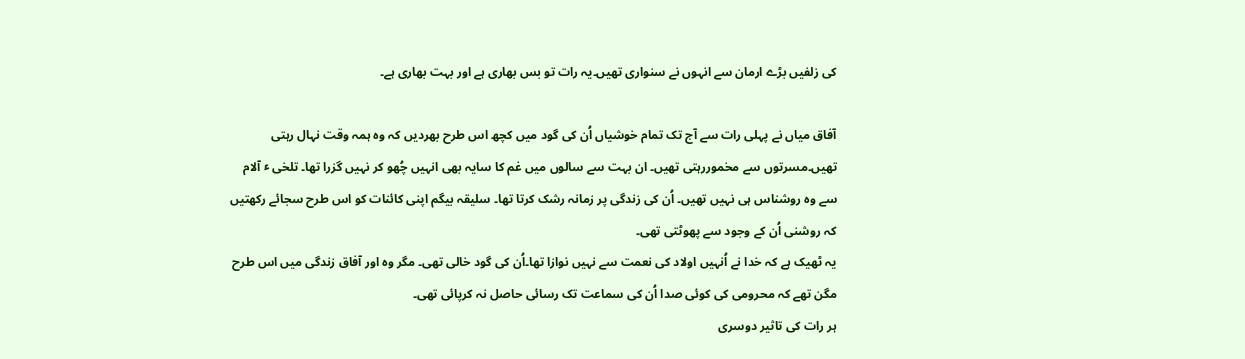کی زلفیں بڑے ارمان سے انہوں نے سنواری تھیں۔یہ رات تو بس بھاری ہے اور بہت بھاری ہے۔

آفاق میاں نے پہلی رات سے آج تک تمام خوشیاں اُن کی گود میں کچھ اس طرح بھردیں کہ وہ ہمہ وقت نہال رہتی تھیں۔مسرتوں سے مخموررہتی تھیں۔ ان بہت سے سالوں میں غم کا سایہ بھی انہیں چُھو کر نہیں گزرا تھا۔ تلخی ٴ آلام سے وہ روشناس ہی نہیں تھیں۔ اُن کی زندگی پر زمانہ رشک کرتا تھا۔ سلیقہ بیگم اپنی کائنات کو اس طرح سجائے رکھتیں کہ روشنی اُن کے وجود سے پھوٹتی تھی۔
یہ ٹھیک ہے کہ خدا نے اُنہیں اولاد کی نعمت سے نہیں نوازا تھا۔اُن کی گود خالی تھی۔ مگر وہ اور آفاق زندگی میں اس طرح مگن تھے کہ محرومی کی کوئی صدا اُن کی سماعت تک رسائی حاصل نہ کرپائی تھی۔
ہر رات کی تاثیر دوسری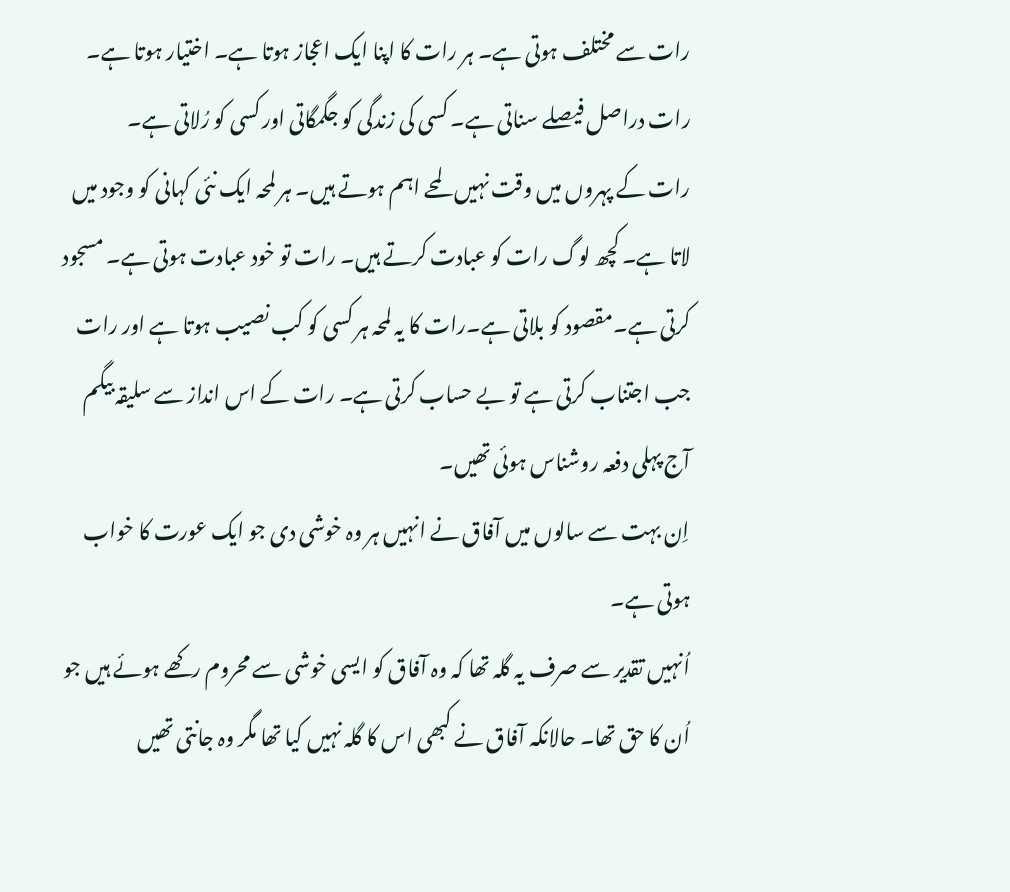رات سے مختلف ہوتی ہے۔ ہر رات کا اپنا ایک اعجاز ہوتا ہے۔ اختیار ہوتا ہے۔ رات دراصل فیصلے سناتی ہے۔ کسی کی زندگی کو جگمگاتی اور کسی کو رُلاتی ہے۔
رات کے پہروں میں وقت نہیں لمحے اہم ہوتے ہیں۔ ہر لمحہ ایک نئی کہانی کو وجود میں لاتا ہے۔ کچھ لوگ رات کو عبادت کرتے ہیں۔ رات تو خود عبادت ہوتی ہے۔ مسجود کرتی ہے۔مقصود کو بلاتی ہے۔رات کا یہ لمحہ ہر کسی کو کب نصیب ہوتا ہے اور رات جب اجتناب کرتی ہے تو بے حساب کرتی ہے۔ رات کے اس انداز سے سلیقہ بیگم آج پہلی دفعہ روشناس ہوئی تھیں۔
اِن بہت سے سالوں میں آفاق نے انہیں ہر وہ خوشی دی جو ایک عورت کا خواب ہوتی ہے۔
اُنہیں تقدیر سے صرف یہ گلہ تھا کہ وہ آفاق کو ایسی خوشی سے محروم رکھے ہوئے ہیں جو اُن کا حق تھا۔ حالانکہ آفاق نے کبھی اس کا گلہ نہیں کیا تھا مگر وہ جانتی تھیں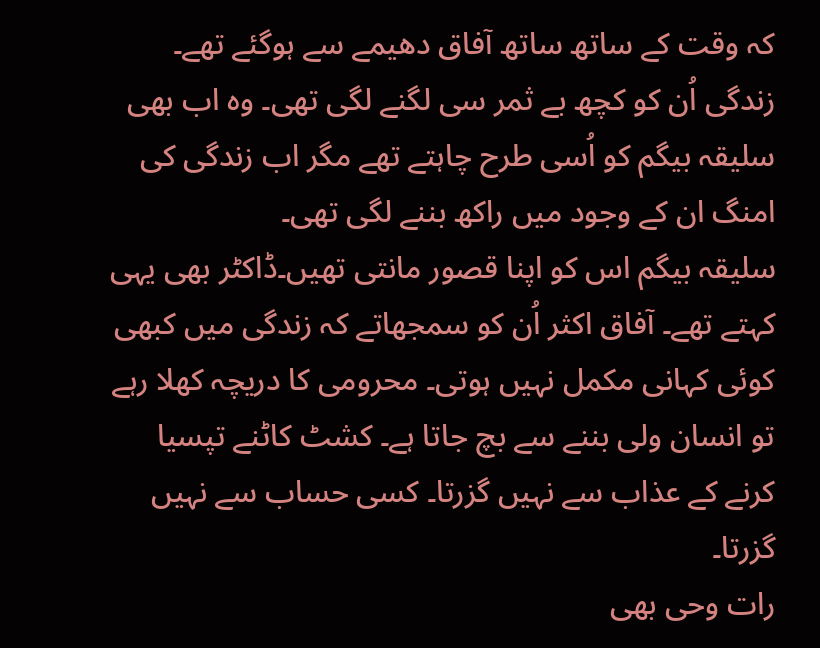کہ وقت کے ساتھ ساتھ آفاق دھیمے سے ہوگئے تھے۔ زندگی اُن کو کچھ بے ثمر سی لگنے لگی تھی۔ وہ اب بھی سلیقہ بیگم کو اُسی طرح چاہتے تھے مگر اب زندگی کی امنگ ان کے وجود میں راکھ بننے لگی تھی۔
سلیقہ بیگم اس کو اپنا قصور مانتی تھیں۔ڈاکٹر بھی یہی کہتے تھے۔ آفاق اکثر اُن کو سمجھاتے کہ زندگی میں کبھی کوئی کہانی مکمل نہیں ہوتی۔ محرومی کا دریچہ کھلا رہے تو انسان ولی بننے سے بچ جاتا ہے۔ کشٹ کاٹنے تپسیا کرنے کے عذاب سے نہیں گزرتا۔ کسی حساب سے نہیں گزرتا۔
رات وحی بھی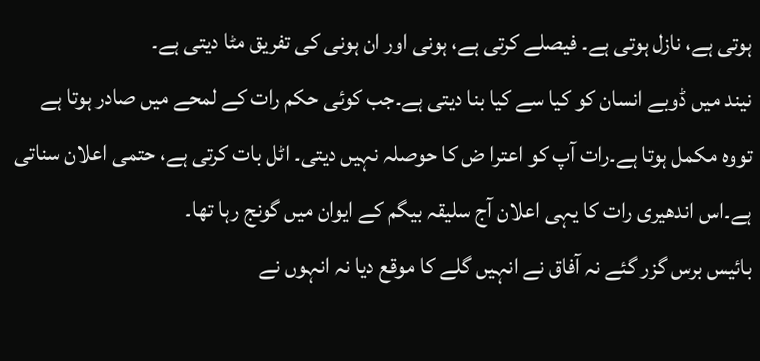ہوتی ہے، نازل ہوتی ہے۔ فیصلے کرتی ہے، ہونی اور ان ہونی کی تفریق مٹا دیتی ہے۔
نیند میں ڈوبے انسان کو کیا سے کیا بنا دیتی ہے۔جب کوئی حکم رات کے لمحے میں صادر ہوتا ہے تووہ مکمل ہوتا ہے۔رات آپ کو اعترا ض کا حوصلہ نہیں دیتی۔ اٹل بات کرتی ہے، حتمی اعلان سناتی ہے۔اس اندھیری رات کا یہی اعلان آج سلیقہ بیگم کے ایوان میں گونج رہا تھا۔
بائیس برس گزر گئے نہ آفاق نے انہیں گلے کا موقع دیا نہ انہوں نے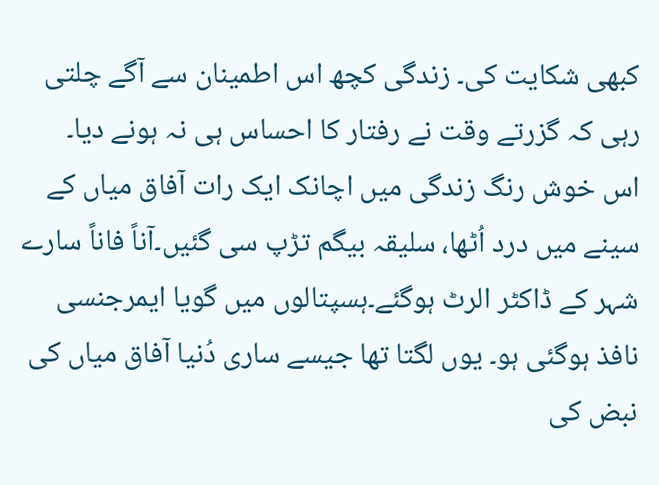کبھی شکایت کی۔ زندگی کچھ اس اطمینان سے آگے چلتی رہی کہ گزرتے وقت نے رفتار کا احساس ہی نہ ہونے دیا۔
اس خوش رنگ زندگی میں اچانک ایک رات آفاق میاں کے سینے میں درد اُٹھا، سلیقہ بیگم تڑپ سی گئیں۔آناً فاناً سارے شہر کے ڈاکٹر الرٹ ہوگئے۔ہسپتالوں میں گویا ایمرجنسی نافذ ہوگئی ہو۔ یوں لگتا تھا جیسے ساری دُنیا آفاق میاں کی نبض کی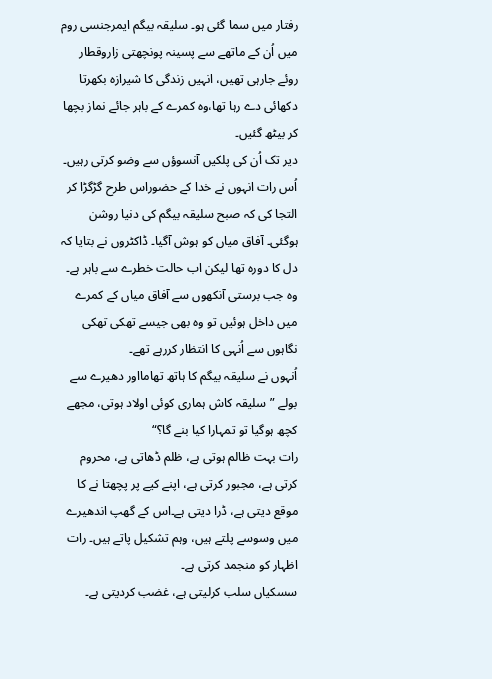رفتار میں سما گئی ہو۔ سلیقہ بیگم ایمرجنسی روم میں اُن کے ماتھے سے پسینہ پونچھتی زاروقطار روئے جارہی تھیں، انہیں زندگی کا شیرازہ بکھرتا دکھائی دے رہا تھا،وہ کمرے کے باہر جائے نماز بچھا کر بیٹھ گئیں۔
دیر تک اُن کی پلکیں آنسوؤں سے وضو کرتی رہیں۔ اُس رات انہوں نے خدا کے حضوراس طرح گڑگڑا کر التجا کی کہ صبح سلیقہ بیگم کی دنیا روشن ہوگئی۔ آفاق میاں کو ہوش آگیا۔ ڈاکٹروں نے بتایا کہ دل کا دورہ تھا لیکن اب حالت خطرے سے باہر ہے۔ وہ جب برستی آنکھوں سے آفاق میاں کے کمرے میں داخل ہوئیں تو وہ بھی جیسے تھکی تھکی نگاہوں سے اُنہی کا انتظار کررہے تھے۔
اُنہوں نے سلیقہ بیگم کا ہاتھ تھامااور دھیرے سے بولے ”سلیقہ کاش ہماری کوئی اولاد ہوتی، مجھے کچھ ہوگیا تو تمہارا کیا بنے گا؟“
رات بہت ظالم ہوتی ہے، ظلم ڈھاتی ہے، محروم کرتی ہے، مجبور کرتی ہے، اپنے کیے پر پچھتا نے کا موقع دیتی ہے، ڈرا دیتی ہے۔اس کے گھپ اندھیرے میں وسوسے پلتے ہیں، وہم تشکیل پاتے ہیں۔ رات اظہار کو منجمد کرتی ہے۔
سسکیاں سلب کرلیتی ہے، غضب کردیتی ہے۔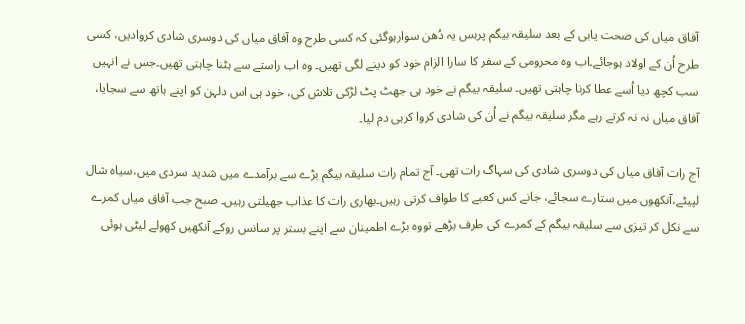آفاق میاں کی صحت یابی کے بعد سلیقہ بیگم پربس یہ دُھن سوارہوگئی کہ کسی طرح وہ آفاق میاں کی دوسری شادی کروادیں، کسی طرح اُن کے اولاد ہوجائے۔اب وہ محرومی کے سفر کا سارا الزام خود کو دینے لگی تھیں۔ وہ اب راستے سے ہٹنا چاہتی تھیں۔جس نے انہیں سب کچھ دیا اُسے عطا کرنا چاہتی تھیں۔ سلیقہ بیگم نے خود ہی جھٹ پٹ لڑکی تلاش کی، خود ہی اس دلہن کو اپنے ہاتھ سے سجایا، آفاق میاں نہ نہ کرتے رہے مگر سلیقہ بیگم نے اُن کی شادی کروا کرہی دم لیا۔

آج رات آفاق میاں کی دوسری شادی کی سہاگ رات تھی۔ آج تمام رات سلیقہ بیگم بڑے سے برآمدے میں شدید سردی میں،سیاہ شال لپیٹے،آنکھوں میں ستارے سجائے، جانے کس کعبے کا طواف کرتی رہیں۔بھاری رات کا عذاب جھیلتی رہیں۔ صبح جب آفاق میاں کمرے سے نکل کر تیزی سے سلیقہ بیگم کے کمرے کی طرف بڑھے تووہ بڑے اطمینان سے اپنے بستر پر سانس روکے آنکھیں کھولے لیٹی ہوئی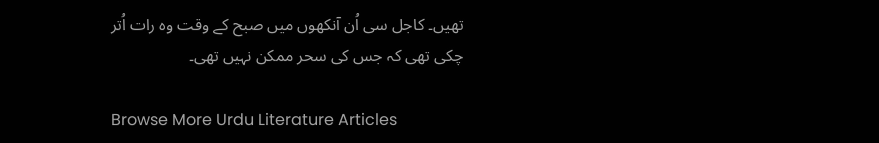تھیں۔ کاجل سی اُن آنکھوں میں صبح کے وقت وہ رات اُتر چکی تھی کہ جس کی سحر ممکن نہیں تھی۔

Browse More Urdu Literature Articles